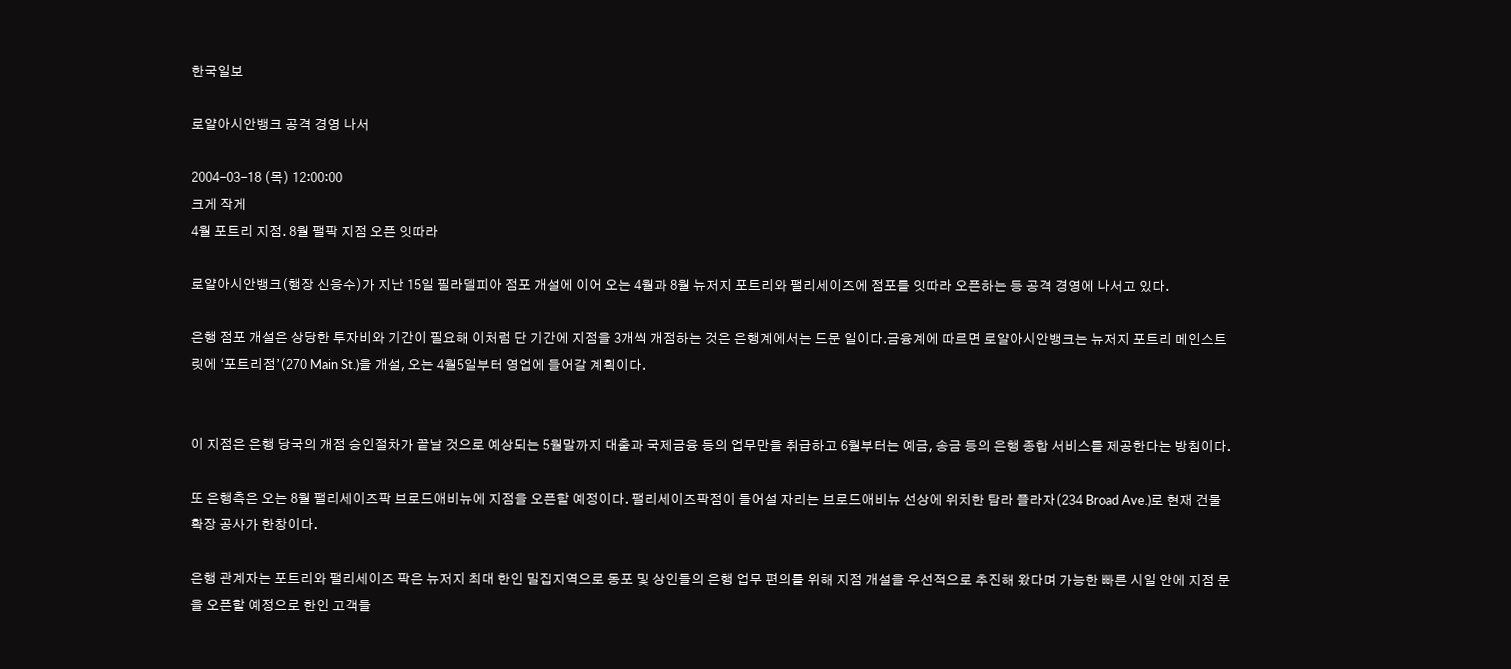한국일보

로얄아시안뱅크 공격 경영 나서

2004-03-18 (목) 12:00:00
크게 작게
4월 포트리 지점. 8월 팰팍 지점 오픈 잇따라

로얄아시안뱅크(행장 신응수)가 지난 15일 필라델피아 점포 개설에 이어 오는 4월과 8월 뉴저지 포트리와 팰리세이즈에 점포를 잇따라 오픈하는 등 공격 경영에 나서고 있다.

은행 점포 개설은 상당한 투자비와 기간이 필요해 이처럼 단 기간에 지점을 3개씩 개점하는 것은 은행계에서는 드문 일이다.금융계에 따르면 로얄아시안뱅크는 뉴저지 포트리 메인스트릿에 ‘포트리점’(270 Main St.)을 개설, 오는 4월5일부터 영업에 들어갈 계획이다.


이 지점은 은행 당국의 개점 승인절차가 끝날 것으로 예상되는 5월말까지 대출과 국제금융 등의 업무만을 취급하고 6월부터는 예금, 송금 등의 은행 종합 서비스를 제공한다는 방침이다.

또 은행측은 오는 8월 팰리세이즈팍 브로드애비뉴에 지점을 오픈할 예정이다. 팰리세이즈팍점이 들어설 자리는 브로드애비뉴 선상에 위치한 탐라 플라자(234 Broad Ave.)로 현재 건물 확장 공사가 한창이다.

은행 관계자는 포트리와 팰리세이즈 팍은 뉴저지 최대 한인 밀집지역으로 동포 및 상인들의 은행 업무 편의를 위해 지점 개설을 우선적으로 추진해 왔다며 가능한 빠른 시일 안에 지점 문을 오픈할 예정으로 한인 고객들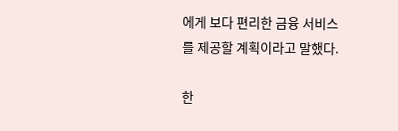에게 보다 편리한 금융 서비스를 제공할 계획이라고 말했다.

한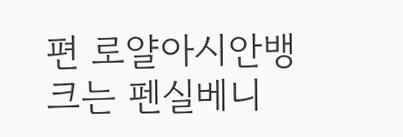편 로얄아시안뱅크는 펜실베니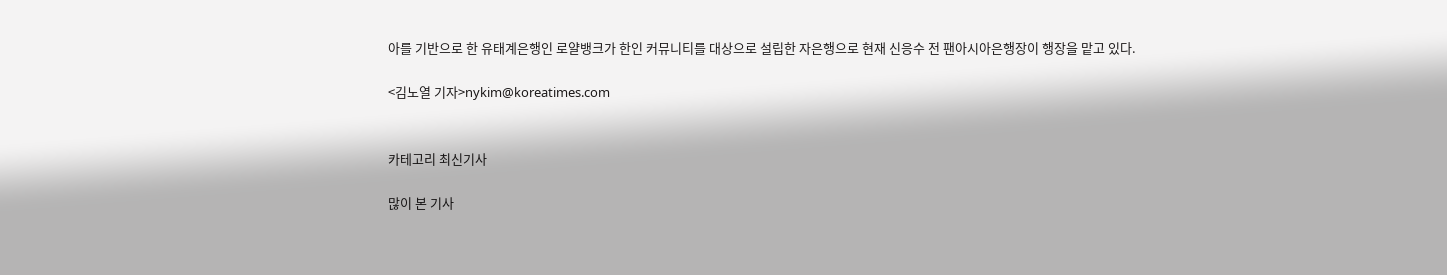아를 기반으로 한 유태계은행인 로얄뱅크가 한인 커뮤니티를 대상으로 설립한 자은행으로 현재 신응수 전 팬아시아은행장이 행장을 맡고 있다.

<김노열 기자>nykim@koreatimes.com


카테고리 최신기사

많이 본 기사